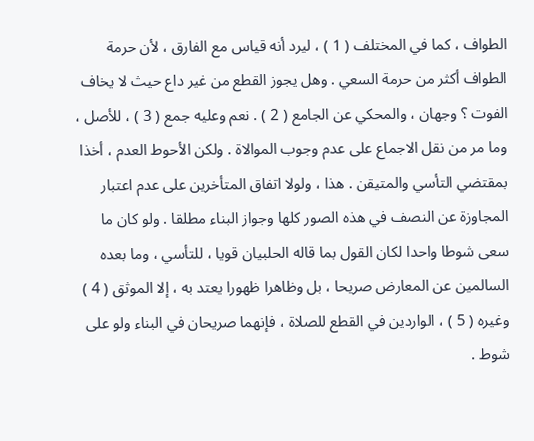الطواف ، كما في المختلف ( 1 ) ، ليرد أنه قياس مع الفارق ، لأن حرمة الطواف أكثر من حرمة السعي . وهل يجوز القطع من غير داع حيث لا يخاف الفوت ؟ وجهان ، والمحكي عن الجامع ( 2 ) . نعم وعليه جمع ( 3 ) ، للأصل ، وما مر من نقل الاجماع على عدم وجوب الموالاة . ولكن الأحوط العدم ، أخذا بمقتضي التأسي والمتيقن . هذا ، ولولا اتفاق المتأخرين على عدم اعتبار المجاوزة عن النصف في هذه الصور كلها وجواز البناء مطلقا . ولو كان ما سعى شوطا واحدا لكان القول بما قاله الحلبيان قويا ، للتأسي ، وما بعده السالمين عن المعارض صريحا ، بل وظاهرا ظهورا يعتد به ، إلا الموثق ( 4 ) وغيره ( 5 ) ، الواردين في القطع للصلاة ، فإنهما صريحان في البناء ولو على شوط .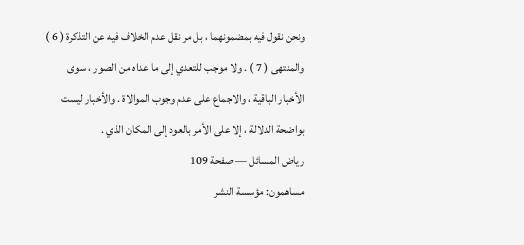ونحن نقول فيه بمضمونهما ، بل مر نقل عدم الخلاف فيه عن التذكرة ( 6 ) والمنتهى ( 7 ) . ولا موجب للتعدي إلى ما عداه من الصور ، سوى الأخبار الباقية ، والاجماع على عدم وجوب الموالاة . والأخبار ليست بواضحة الدلالة ، إلا على الأمر بالعود إلى المكان الذي .
رياض المسائل — صفحة 109
مساهمون: مؤسسة النشر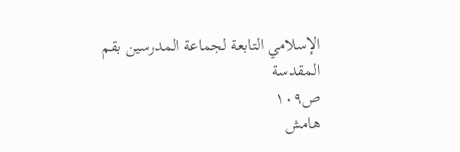الإسلامي التابعة لجماعة المدرسين بقم المقدسة
ص١٠٩
هامش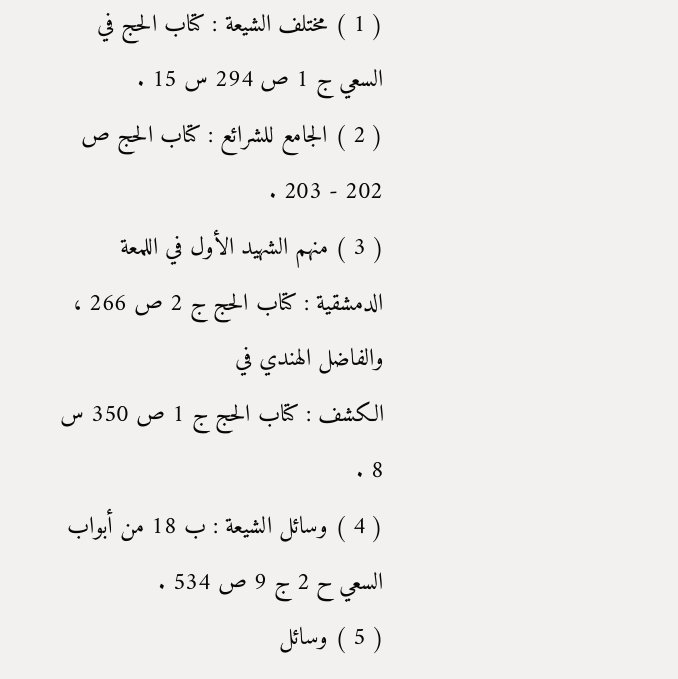( 1 ) مختلف الشيعة : كتاب الحج في السعي ج 1 ص 294 س 15 .
( 2 ) الجامع للشرائع : كتاب الحج ص 202 - 203 .
( 3 ) منهم الشهيد الأول في اللمعة الدمشقية : كتاب الحج ج 2 ص 266 ، والفاضل الهندي في
الكشف : كتاب الحج ج 1 ص 350 س 8 .
( 4 ) وسائل الشيعة : ب 18 من أبواب السعي ح 2 ج 9 ص 534 .
( 5 ) وسائل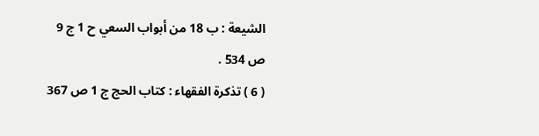الشيعة : ب 18 من أبواب السعي ح 1 ج 9 ص 534 .
( 6 ) تذكرة الفقهاء : كتاب الحج ج 1 ص 367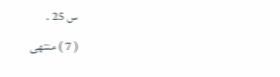س 25 .
( 7 ) منتهى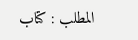المطلب : كتاب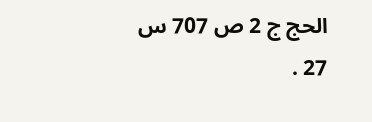الحج ج 2 ص 707 س 27 .